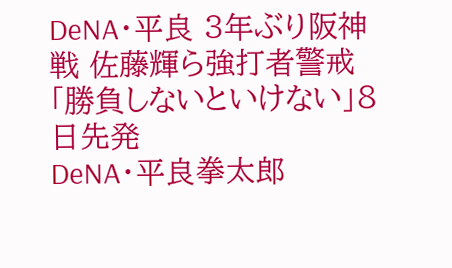DeNA・平良 3年ぶり阪神戦 佐藤輝ら強打者警戒「勝負しないといけない」8日先発
DeNA・平良拳太郎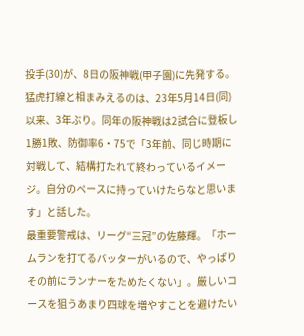投手(30)が、8日の阪神戦(甲子園)に先発する。猛虎打線と相まみえるのは、23年5月14日(同)以来、3年ぶり。同年の阪神戦は2試合に登板し1勝1敗、防御率6・75で「3年前、同じ時期に対戦して、結構打たれて終わっているイメージ。自分のペースに持っていけたらなと思います」と話した。
最重要警戒は、リーグ“三冠”の佐藤輝。「ホームランを打てるバッターがいるので、やっぱりその前にランナーをためたくない」。厳しいコースを狙うあまり四球を増やすことを避けたい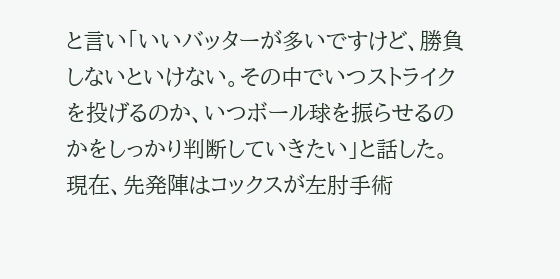と言い「いいバッターが多いですけど、勝負しないといけない。その中でいつストライクを投げるのか、いつボール球を振らせるのかをしっかり判断していきたい」と話した。
現在、先発陣はコックスが左肘手術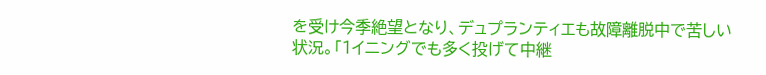を受け今季絶望となり、デュプランティエも故障離脱中で苦しい状況。「1イニングでも多く投げて中継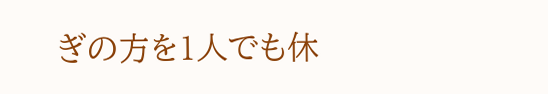ぎの方を1人でも休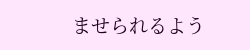ませられるよう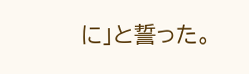に」と誓った。